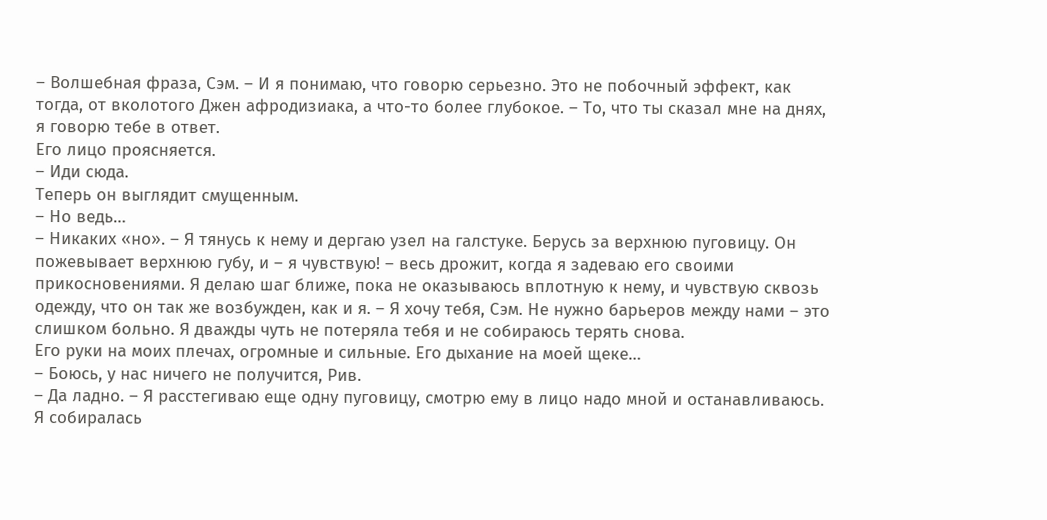– Волшебная фраза, Сэм. – И я понимаю, что говорю серьезно. Это не побочный эффект, как тогда, от вколотого Джен афродизиака, а что-то более глубокое. – То, что ты сказал мне на днях, я говорю тебе в ответ.
Его лицо проясняется.
– Иди сюда.
Теперь он выглядит смущенным.
– Но ведь…
– Никаких «но». – Я тянусь к нему и дергаю узел на галстуке. Берусь за верхнюю пуговицу. Он пожевывает верхнюю губу, и – я чувствую! – весь дрожит, когда я задеваю его своими прикосновениями. Я делаю шаг ближе, пока не оказываюсь вплотную к нему, и чувствую сквозь одежду, что он так же возбужден, как и я. – Я хочу тебя, Сэм. Не нужно барьеров между нами – это слишком больно. Я дважды чуть не потеряла тебя и не собираюсь терять снова.
Его руки на моих плечах, огромные и сильные. Его дыхание на моей щеке…
– Боюсь, у нас ничего не получится, Рив.
– Да ладно. – Я расстегиваю еще одну пуговицу, смотрю ему в лицо надо мной и останавливаюсь. Я собиралась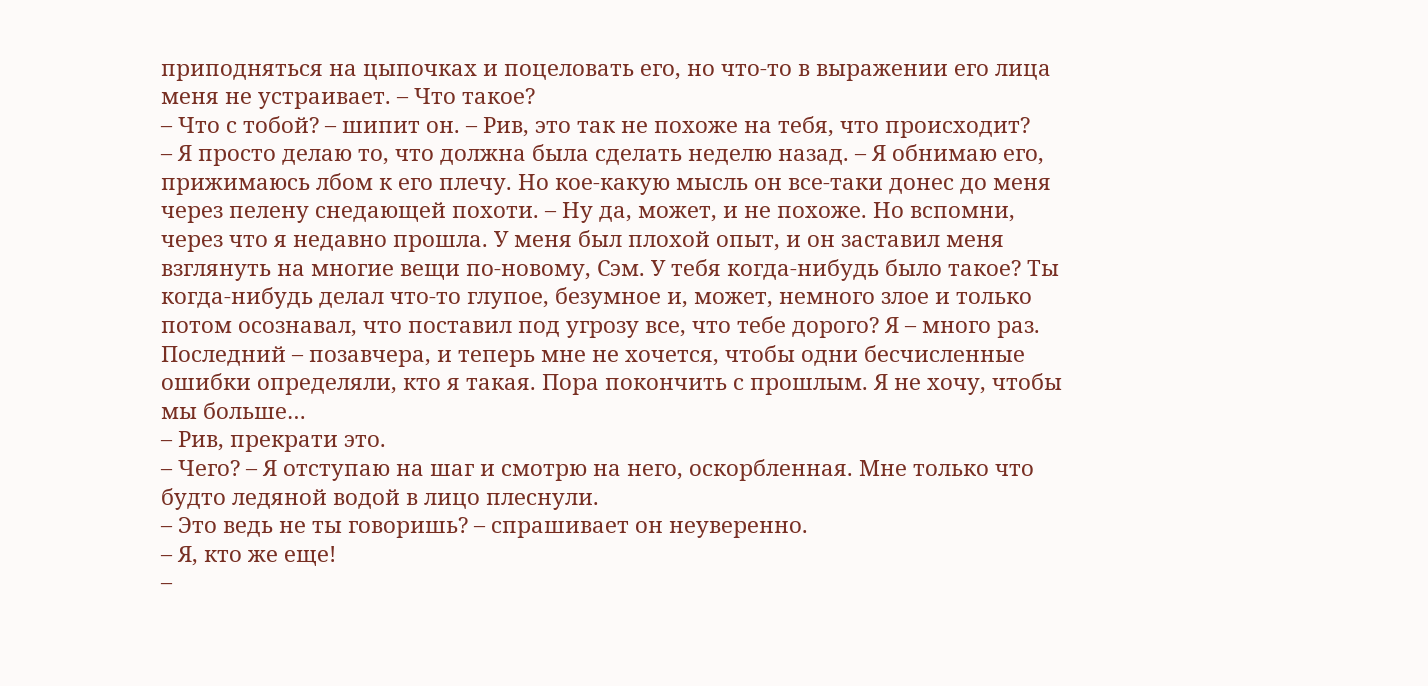приподняться на цыпочках и поцеловать его, но что-то в выражении его лица меня не устраивает. – Что такое?
– Что с тобой? – шипит он. – Рив, это так не похоже на тебя, что происходит?
– Я просто делаю то, что должна была сделать неделю назад. – Я обнимаю его, прижимаюсь лбом к его плечу. Но кое-какую мысль он все-таки донес до меня через пелену снедающей похоти. – Ну да, может, и не похоже. Но вспомни, через что я недавно прошла. У меня был плохой опыт, и он заставил меня взглянуть на многие вещи по-новому, Сэм. У тебя когда-нибудь было такое? Ты когда-нибудь делал что-то глупое, безумное и, может, немного злое и только потом осознавал, что поставил под угрозу все, что тебе дорого? Я – много раз. Последний – позавчера, и теперь мне не хочется, чтобы одни бесчисленные ошибки определяли, кто я такая. Пора покончить с прошлым. Я не хочу, чтобы мы больше…
– Рив, прекрати это.
– Чего? – Я отступаю на шаг и смотрю на него, оскорбленная. Мне только что будто ледяной водой в лицо плеснули.
– Это ведь не ты говоришь? – спрашивает он неуверенно.
– Я, кто же еще!
–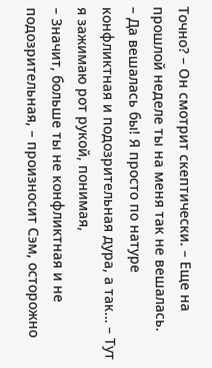Точно? – Он смотрит скептически. – Еще на прошлой неделе ты на меня так не вешалась.
– Да вешалась бы! Я просто по натуре конфликтная и подозрительная дура, а так… – Тут я зажимаю рот рукой, понимая,
– Значит, больше ты не конфликтная и не подозрительная, – произносит Сэм, осторожно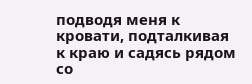подводя меня к кровати, подталкивая к краю и садясь рядом со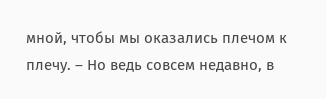мной, чтобы мы оказались плечом к плечу. – Но ведь совсем недавно, в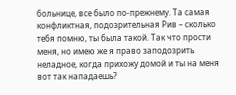больнице, все было по-прежнему. Та самая конфликтная, подозрительная Рив – сколько тебя помню, ты была такой. Так что прости меня, но имею же я право заподозрить неладное, когда прихожу домой и ты на меня вот так нападаешь?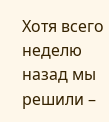Хотя всего неделю назад мы решили –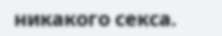никакого секса.